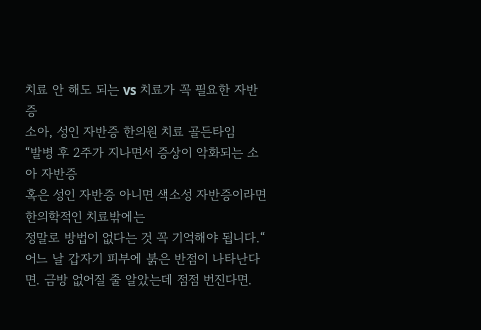치료 안 해도 되는 vs 치료가 꼭 필요한 자반증
소아, 성인 자반증 한의원 치료 골든타임
“발병 후 2주가 지나면서 증상이 악화되는 소아 자반증
혹은 성인 자반증 아니면 색소성 자반증이라면 한의학적인 치료밖에는
정말로 방법이 없다는 것 꼭 기억해야 됩니다.“
어느 날 갑자기 피부에 붉은 반점이 나타난다면. 금방 없어질 줄 알았는데 점점 번진다면.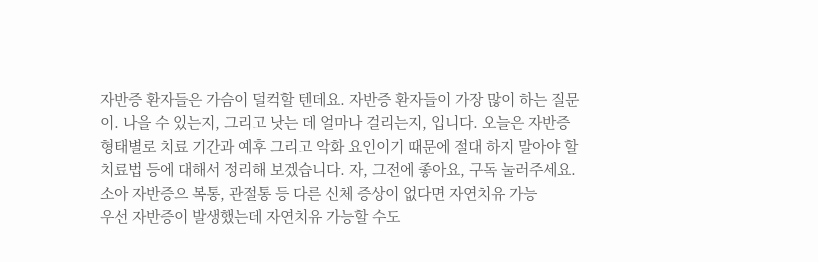자반증 환자들은 가슴이 덜컥할 텐데요. 자반증 환자들이 가장 많이 하는 질문이. 나을 수 있는지, 그리고 낫는 데 얼마나 걸리는지, 입니다. 오늘은 자반증 형태별로 치료 기간과 예후 그리고 악화 요인이기 때문에 절대 하지 말아야 할 치료법 등에 대해서 정리해 보겠습니다. 자, 그전에 좋아요, 구독 눌러주세요.
소아 자반증으 복통, 관절통 등 다른 신체 증상이 없다면 자연치유 가능
우선 자반증이 발생했는데 자연치유 가능할 수도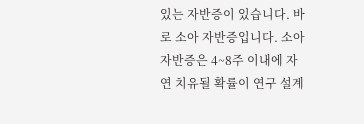있는 자반증이 있습니다. 바로 소아 자반증입니다. 소아 자반증은 4~8주 이내에 자연 치유될 확률이 연구 설계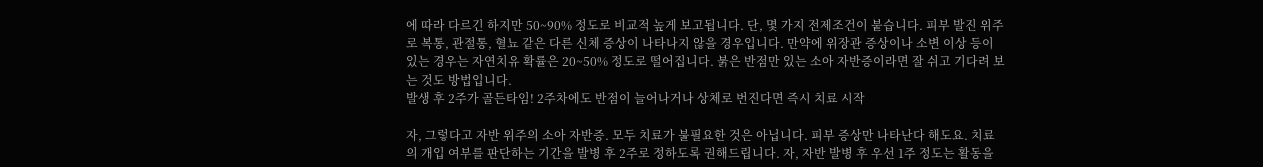에 따라 다르긴 하지만 50~90% 정도로 비교적 높게 보고됩니다. 단, 몇 가지 전제조건이 붙습니다. 피부 발진 위주로 복통, 관절통, 혈뇨 같은 다른 신체 증상이 나타나지 않을 경우입니다. 만약에 위장관 증상이나 소변 이상 등이 있는 경우는 자연치유 확률은 20~50% 정도로 떨어집니다. 붉은 반점만 있는 소아 자반증이라면 잘 쉬고 기다려 보는 것도 방법입니다.
발생 후 2주가 골든타임! 2주차에도 반점이 늘어나거나 상체로 번진다면 즉시 치료 시작

자, 그렇다고 자반 위주의 소아 자반증. 모두 치료가 불필요한 것은 아닙니다. 피부 증상만 나타난다 해도요. 치료의 개입 여부를 판단하는 기간을 발병 후 2주로 정하도록 권해드립니다. 자, 자반 발병 후 우선 1주 정도는 활동을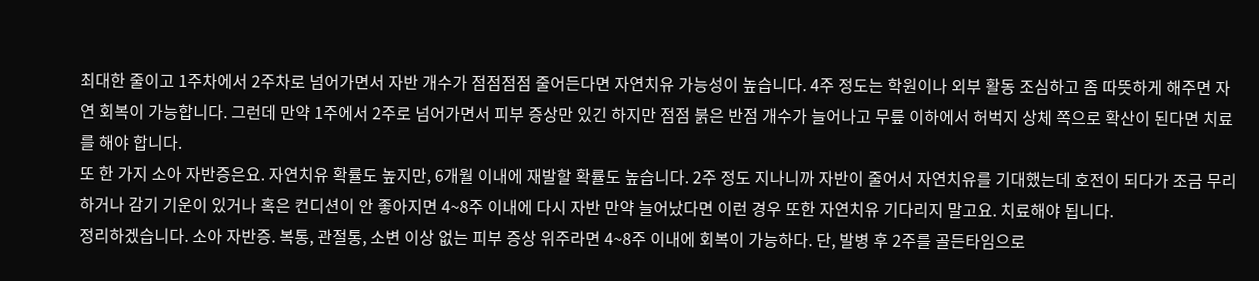최대한 줄이고 1주차에서 2주차로 넘어가면서 자반 개수가 점점점점 줄어든다면 자연치유 가능성이 높습니다. 4주 정도는 학원이나 외부 활동 조심하고 좀 따뜻하게 해주면 자연 회복이 가능합니다. 그런데 만약 1주에서 2주로 넘어가면서 피부 증상만 있긴 하지만 점점 붉은 반점 개수가 늘어나고 무릎 이하에서 허벅지 상체 쪽으로 확산이 된다면 치료를 해야 합니다.
또 한 가지 소아 자반증은요. 자연치유 확률도 높지만, 6개월 이내에 재발할 확률도 높습니다. 2주 정도 지나니까 자반이 줄어서 자연치유를 기대했는데 호전이 되다가 조금 무리하거나 감기 기운이 있거나 혹은 컨디션이 안 좋아지면 4~8주 이내에 다시 자반 만약 늘어났다면 이런 경우 또한 자연치유 기다리지 말고요. 치료해야 됩니다.
정리하겠습니다. 소아 자반증. 복통, 관절통, 소변 이상 없는 피부 증상 위주라면 4~8주 이내에 회복이 가능하다. 단, 발병 후 2주를 골든타임으로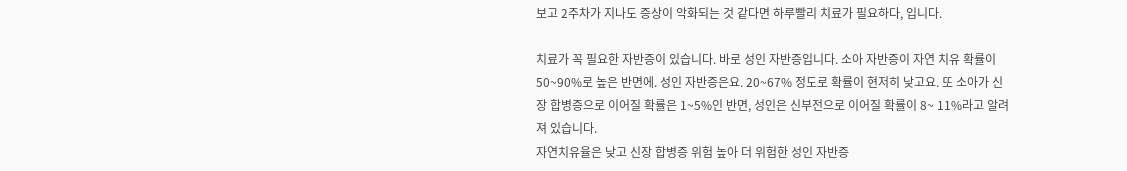보고 2주차가 지나도 증상이 악화되는 것 같다면 하루빨리 치료가 필요하다, 입니다.

치료가 꼭 필요한 자반증이 있습니다. 바로 성인 자반증입니다. 소아 자반증이 자연 치유 확률이 50~90%로 높은 반면에. 성인 자반증은요. 20~67% 정도로 확률이 현저히 낮고요. 또 소아가 신장 합병증으로 이어질 확률은 1~5%인 반면, 성인은 신부전으로 이어질 확률이 8~ 11%라고 알려져 있습니다.
자연치유율은 낮고 신장 합병증 위험 높아 더 위험한 성인 자반증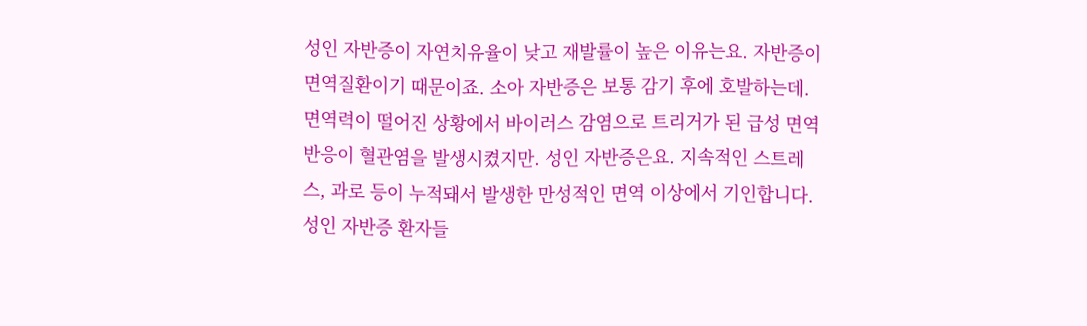성인 자반증이 자연치유율이 낮고 재발률이 높은 이유는요. 자반증이 면역질환이기 때문이죠. 소아 자반증은 보통 감기 후에 호발하는데. 면역력이 떨어진 상황에서 바이러스 감염으로 트리거가 된 급성 면역반응이 혈관염을 발생시켰지만. 성인 자반증은요. 지속적인 스트레스, 과로 등이 누적돼서 발생한 만성적인 면역 이상에서 기인합니다. 성인 자반증 환자들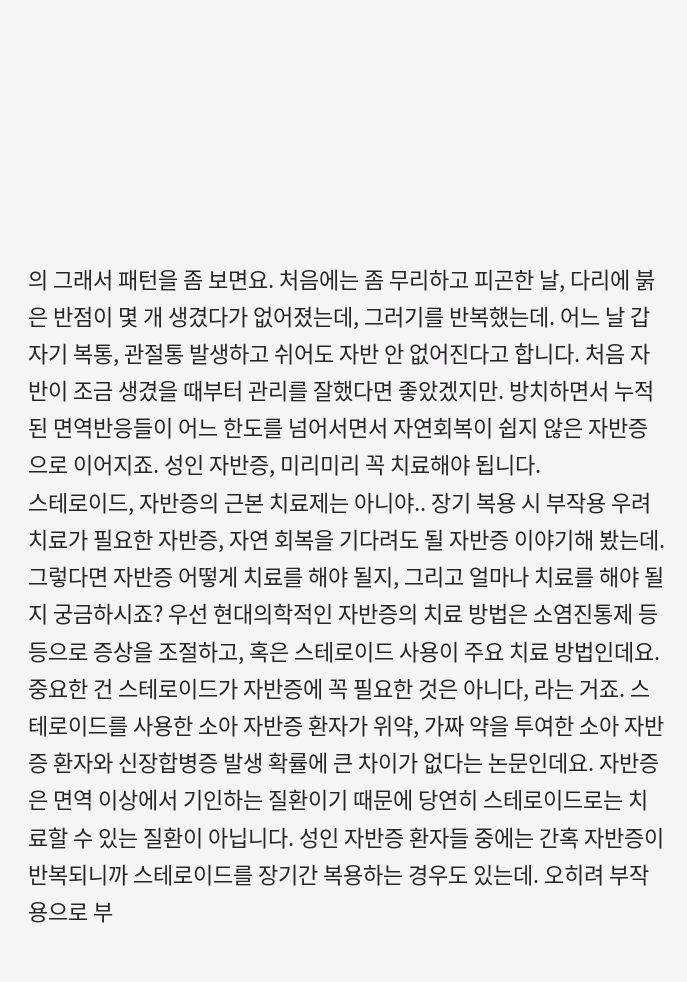의 그래서 패턴을 좀 보면요. 처음에는 좀 무리하고 피곤한 날, 다리에 붉은 반점이 몇 개 생겼다가 없어졌는데, 그러기를 반복했는데. 어느 날 갑자기 복통, 관절통 발생하고 쉬어도 자반 안 없어진다고 합니다. 처음 자반이 조금 생겼을 때부터 관리를 잘했다면 좋았겠지만. 방치하면서 누적된 면역반응들이 어느 한도를 넘어서면서 자연회복이 쉽지 않은 자반증으로 이어지죠. 성인 자반증, 미리미리 꼭 치료해야 됩니다.
스테로이드, 자반증의 근본 치료제는 아니야.. 장기 복용 시 부작용 우려
치료가 필요한 자반증, 자연 회복을 기다려도 될 자반증 이야기해 봤는데. 그렇다면 자반증 어떻게 치료를 해야 될지, 그리고 얼마나 치료를 해야 될지 궁금하시죠? 우선 현대의학적인 자반증의 치료 방법은 소염진통제 등등으로 증상을 조절하고, 혹은 스테로이드 사용이 주요 치료 방법인데요. 중요한 건 스테로이드가 자반증에 꼭 필요한 것은 아니다, 라는 거죠. 스테로이드를 사용한 소아 자반증 환자가 위약, 가짜 약을 투여한 소아 자반증 환자와 신장합병증 발생 확률에 큰 차이가 없다는 논문인데요. 자반증은 면역 이상에서 기인하는 질환이기 때문에 당연히 스테로이드로는 치료할 수 있는 질환이 아닙니다. 성인 자반증 환자들 중에는 간혹 자반증이 반복되니까 스테로이드를 장기간 복용하는 경우도 있는데. 오히려 부작용으로 부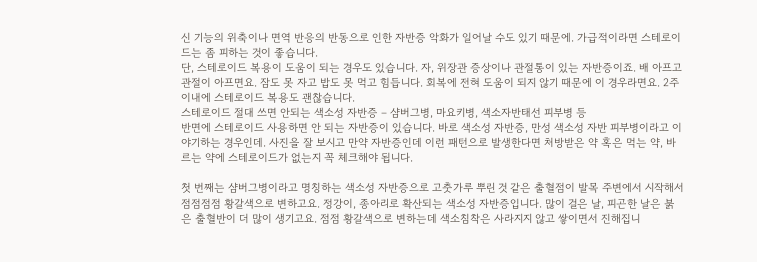신 기능의 위축이나 면역 반응의 반동으로 인한 자반증 악화가 일어날 수도 있기 때문에. 가급적이라면 스테로이드는 좀 피하는 것이 좋습니다.
단, 스테로이드 복용이 도움이 되는 경우도 있습니다. 자, 위장관 증상이나 관절통이 있는 자반증이죠. 배 아프고 관절이 아프면요. 잠도 못 자고 밥도 못 먹고 힘듭니다. 회복에 전혀 도움이 되지 않기 때문에 이 경우라면요. 2주 이내에 스테로이드 복용도 괜찮습니다.
스테로이드 절대 쓰면 안되는 색소성 자반증 – 샴버그병, 마요키병, 색소자반태선 피부병 등
반면에 스테로이드 사용하면 안 되는 자반증이 있습니다. 바로 색소성 자반증, 만성 색소성 자반 피부병이라고 이야기하는 경우인데. 사진을 잘 보시고 만약 자반증인데 이런 패턴으로 발생한다면 처방받은 약 혹은 먹는 약, 바르는 약에 스테로이드가 없는지 꼭 체크해야 됩니다.

첫 번째는 샴버그병이라고 명칭하는 색소성 자반증으로 고춧가루 뿌린 것 같은 출혈점이 발목 주변에서 시작해서 점점점점 황갈색으로 변하고요. 정강이, 종아리로 확산되는 색소성 자반증입니다. 많이 걸은 날, 피곤한 날은 붉은 출혈반이 더 많이 생기고요. 점점 황갈색으로 변하는데 색소침착은 사라지지 않고 쌓이면서 진해집니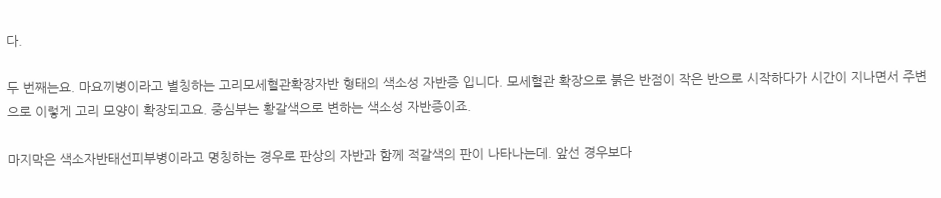다.

두 번째는요. 마요끼병이라고 별칭하는 고리모세혈관확장자반 형태의 색소성 자반증 입니다. 모세혈관 확장으로 붉은 반점이 작은 반으로 시작하다가 시간이 지나면서 주변으로 이렇게 고리 모양이 확장되고요. 중심부는 황갈색으로 변하는 색소성 자반증이죠.

마지막은 색소자반태선피부병이라고 명칭하는 경우로 판상의 자반과 함께 적갈색의 판이 나타나는데. 앞선 경우보다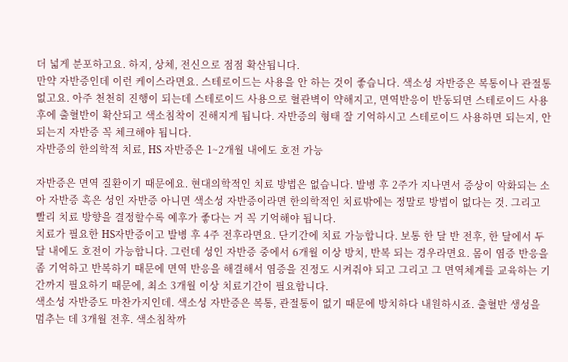더 넓게 분포하고요. 하지, 상체, 전신으로 점점 확산됩니다.
만약 자반증인데 이런 케이스라면요. 스테로이드는 사용을 안 하는 것이 좋습니다. 색소성 자반증은 복통이나 관절통 없고요. 아주 천천히 진행이 되는데 스테로이드 사용으로 혈관벽이 약해지고, 면역반응이 반동되면 스테로이드 사용 후에 출혈반이 확산되고 색소침착이 진해지게 됩니다. 자반증의 형태 잘 기억하시고 스테로이드 사용하면 되는지, 안 되는지 자반증 꼭 체크해야 됩니다.
자반증의 한의학적 치료, HS 자반증은 1~2개월 내에도 호전 가능

자반증은 면역 질환이기 때문에요. 현대의학적인 치료 방법은 없습니다. 발병 후 2주가 지나면서 증상이 악화되는 소아 자반증 혹은 성인 자반증 아니면 색소성 자반증이라면 한의학적인 치료밖에는 정말로 방법이 없다는 것. 그리고 빨리 치료 방향을 결정할수록 예후가 좋다는 거 꼭 기억해야 됩니다.
치료가 필요한 HS자반증이고 발병 후 4주 전후라면요. 단기간에 치료 가능합니다. 보통 한 달 반 전후, 한 달에서 두 달 내에도 호전이 가능합니다. 그런데 성인 자반증 중에서 6개월 이상 방치, 반복 되는 경우라면요. 몸이 염증 반응을 좀 기억하고 반복하기 때문에 면역 반응을 해결해서 염증을 진정도 시켜줘야 되고 그리고 그 면역체계를 교육하는 기간까지 필요하기 때문에, 최소 3개월 이상 치료기간이 필요합니다.
색소성 자반증도 마찬가지인데. 색소성 자반증은 복통, 관절통이 없기 때문에 방치하다 내원하시죠. 출혈반 생성을 멈추는 데 3개월 전후. 색소침착까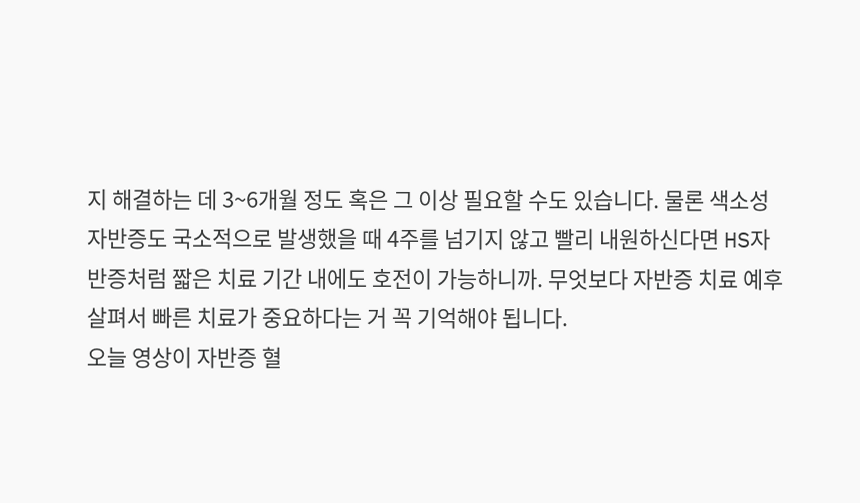지 해결하는 데 3~6개월 정도 혹은 그 이상 필요할 수도 있습니다. 물론 색소성 자반증도 국소적으로 발생했을 때 4주를 넘기지 않고 빨리 내원하신다면 HS자반증처럼 짧은 치료 기간 내에도 호전이 가능하니까. 무엇보다 자반증 치료 예후 살펴서 빠른 치료가 중요하다는 거 꼭 기억해야 됩니다.
오늘 영상이 자반증 혈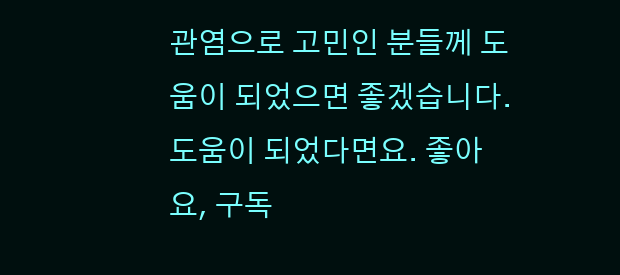관염으로 고민인 분들께 도움이 되었으면 좋겠습니다. 도움이 되었다면요. 좋아요, 구독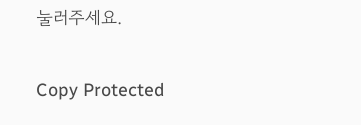눌러주세요.


Copy Protected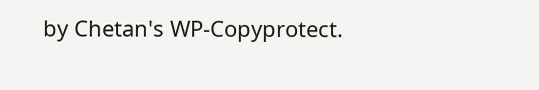by Chetan's WP-Copyprotect.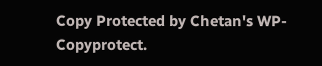Copy Protected by Chetan's WP-Copyprotect.